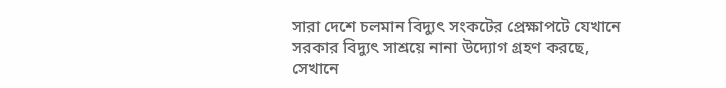সারা দেশে চলমান বিদ্যুৎ সংকটের প্রেক্ষাপটে যেখানে সরকার বিদ্যুৎ সাশ্রয়ে নানা উদ্যোগ গ্রহণ করছে, সেখানে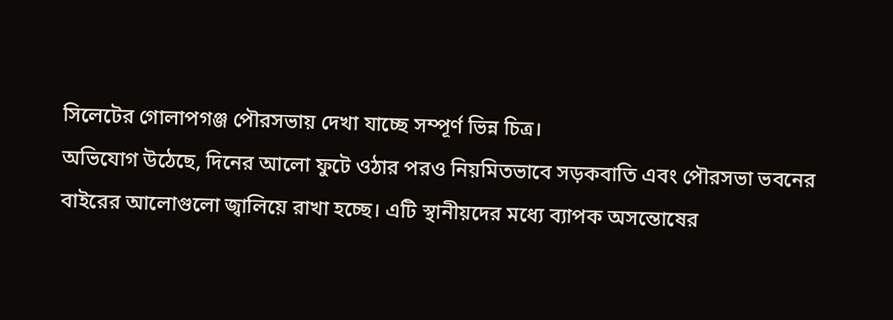সিলেটের গোলাপগঞ্জ পৌরসভায় দেখা যাচ্ছে সম্পূর্ণ ভিন্ন চিত্র।
অভিযোগ উঠেছে, দিনের আলো ফুটে ওঠার পরও নিয়মিতভাবে সড়কবাতি এবং পৌরসভা ভবনের বাইরের আলোগুলো জ্বালিয়ে রাখা হচ্ছে। এটি স্থানীয়দের মধ্যে ব্যাপক অসন্তোষের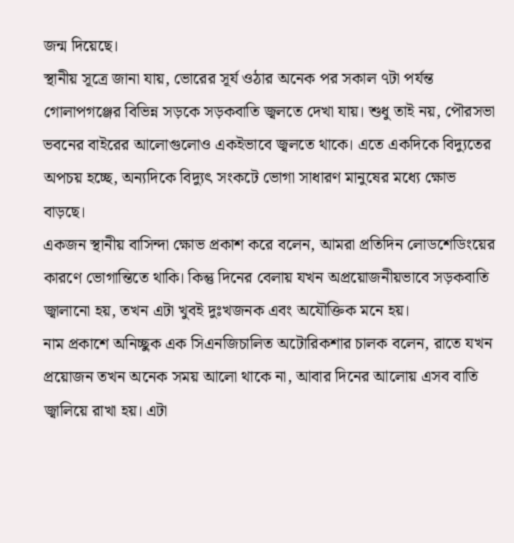জন্ম দিয়েছে।
স্থানীয় সূত্রে জানা যায়, ভোরের সূর্য ওঠার অনেক পর সকাল ৭টা পর্যন্ত গোলাপগঞ্জের বিভিন্ন সড়কে সড়কবাতি জ্বলতে দেখা যায়। শুধু তাই নয়, পৌরসভা ভবনের বাইরের আলোগুলোও একইভাবে জ্বলতে থাকে। এতে একদিকে বিদ্যুতের অপচয় হচ্ছে, অন্যদিকে বিদ্যুৎ সংকটে ভোগা সাধারণ মানুষের মধ্যে ক্ষোভ বাড়ছে।
একজন স্থানীয় বাসিন্দা ক্ষোভ প্রকাশ করে বলেন, আমরা প্রতিদিন লোডশেডিংয়ের কারণে ভোগান্তিতে থাকি। কিন্তু দিনের বেলায় যখন অপ্রয়োজনীয়ভাবে সড়কবাতি জ্বালানো হয়, তখন এটা খুবই দুঃখজনক এবং অযৌক্তিক মনে হয়।
নাম প্রকাশে অনিচ্ছুক এক সিএনজিচালিত অটোরিকশার চালক বলেন, রাতে যখন প্রয়োজন তখন অনেক সময় আলো থাকে না, আবার দিনের আলোয় এসব বাতি জ্বালিয়ে রাখা হয়। এটা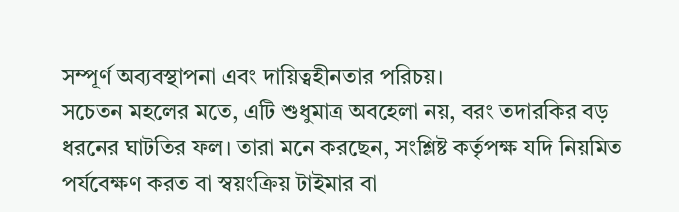সম্পূর্ণ অব্যবস্থাপনা এবং দায়িত্বহীনতার পরিচয়।
সচেতন মহলের মতে, এটি শুধুমাত্র অবহেলা নয়, বরং তদারকির বড় ধরনের ঘাটতির ফল। তারা মনে করছেন, সংশ্লিষ্ট কর্তৃপক্ষ যদি নিয়মিত পর্যবেক্ষণ করত বা স্বয়ংক্রিয় টাইমার বা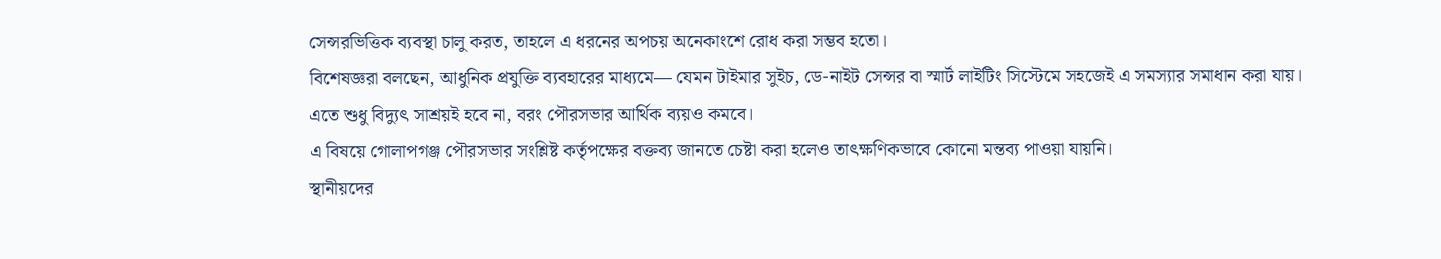সেন্সরভিত্তিক ব্যবস্থা চালু করত, তাহলে এ ধরনের অপচয় অনেকাংশে রোধ করা সম্ভব হতো।
বিশেষজ্ঞরা বলছেন, আধুনিক প্রযুক্তি ব্যবহারের মাধ্যমে— যেমন টাইমার সুইচ, ডে-নাইট সেন্সর বা স্মার্ট লাইটিং সিস্টেমে সহজেই এ সমস্যার সমাধান করা যায়। এতে শুধু বিদ্যুৎ সাশ্রয়ই হবে না, বরং পৌরসভার আর্থিক ব্যয়ও কমবে।
এ বিষয়ে গোলাপগঞ্জ পৌরসভার সংশ্লিষ্ট কর্তৃপক্ষের বক্তব্য জানতে চেষ্টা করা হলেও তাৎক্ষণিকভাবে কোনো মন্তব্য পাওয়া যায়নি।
স্থানীয়দের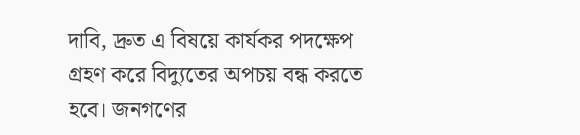দাবি, দ্রুত এ বিষয়ে কার্যকর পদক্ষেপ গ্রহণ করে বিদ্যুতের অপচয় বন্ধ করতে হবে। জনগণের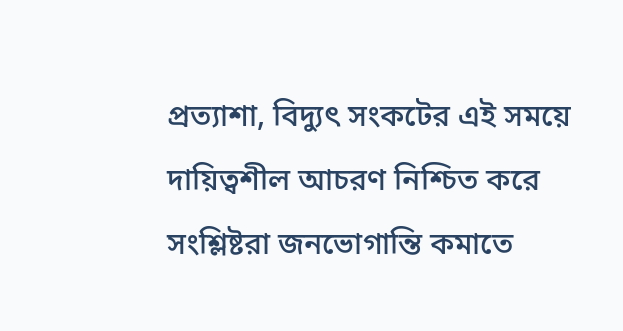প্রত্যাশা, বিদ্যুৎ সংকটের এই সময়ে দায়িত্বশীল আচরণ নিশ্চিত করে সংশ্লিষ্টরা জনভোগান্তি কমাতে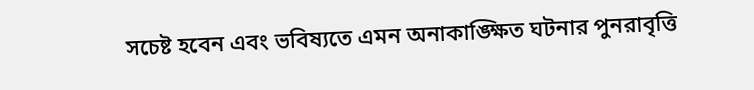সচেষ্ট হবেন এবং ভবিষ্যতে এমন অনাকাঙ্ক্ষিত ঘটনার পুনরাবৃত্তি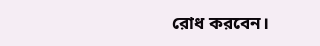রোধ করবেন।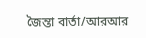জৈন্তা বার্তা/আরআর